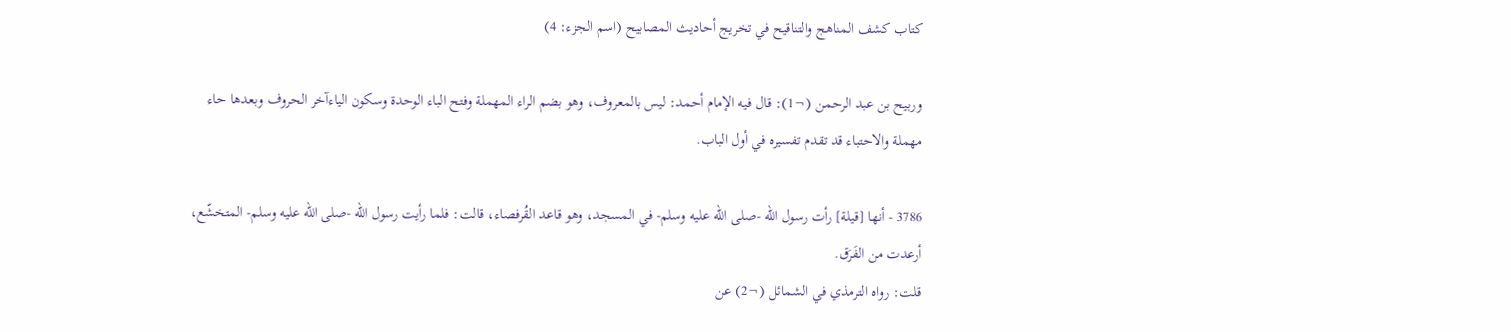كتاب كشف المناهج والتناقيح في تخريج أحاديث المصابيح (اسم الجزء: 4)

وربيح بن عبد الرحمن (¬1): قال فيه الإمام أحمد: ليس بالمعروف، وهو بضم الراء المهملة وفتح الباء الوحدة وسكون الياءآخر الحروف وبعدها حاء مهملة والاحتباء قد تقدم تفسيره في أول الباب.

3786 - أنها [قيلة] رأت رسول الله -صلى الله عليه وسلم- في المسجد، وهو قاعد القُرفصاء، قالت: فلما رأيت رسول الله -صلى الله عليه وسلم- المتخشّع، أرعدت من الفَرَق.
قلت: رواه الترمذي في الشمائل (¬2) عن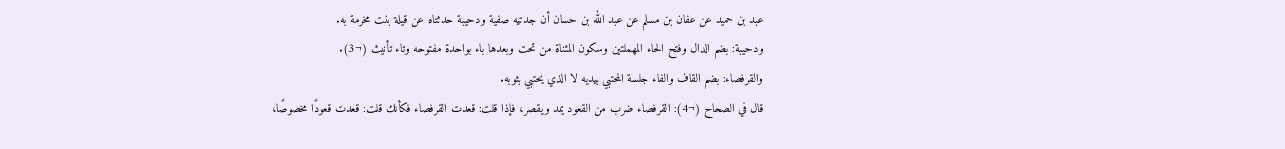عبد بن حميد عن عفان بن مسلم عن عبد الله بن حسان أن جدتيه صفية ودحيبة حدثتاه عن قيلة بنت مخرمة به.
ودحيبة: بضم الدال وفتح الحاء المهملتين وسكون المثناة من تحت وبعدها باء بواحدة مفتوحه وتاء تأنيث (¬3).
والقرفصاء: بضم القاف والفاء جلسة المحتبي بيديه لا الذي يحتبي بثوبه.
قال في الصحاح (¬4): القرفصاء ضرب من القعود يمد ويقصر، فإذا قلت: قعدت القرفصاء فكأنك قلت: قعدت قعودًا مخصوصًا،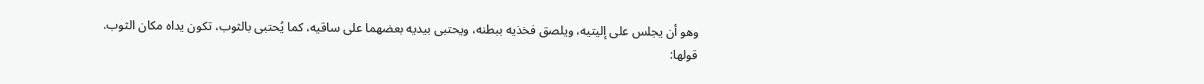وهو أن يجلس على إليتيه، ويلصق فخذيه ببطنه، ويحتبى بيديه بعضهما على ساقيه، كما يُحتبى بالثوب، تكون يداه مكان الثوب.
قولها: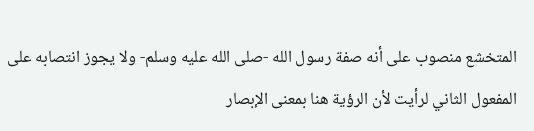المتخشع منصوب على أنه صفة رسول الله -صلى الله عليه وسلم- ولا يجوز انتصابه على المفعول الثاني لرأيت لأن الرؤية هنا بمعنى الإبصار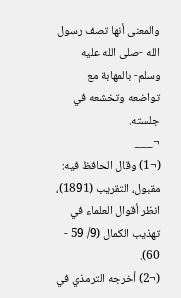والمعنى أنها تصف رسول الله -صلى الله عليه وسلم- بالمهابة مع تواضعه وتخشعه في جلسته.
¬___
(¬1) وقال الحافظ فيه: مقبول، التقريب (1891)، انظر أقوال العلماء في تهذيب الكمال (9/ 59 - 60).
(¬2) أخرجه الترمذي في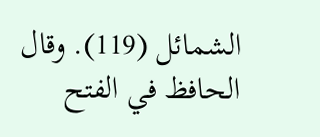الشمائل (119). وقال الحافظ في الفتح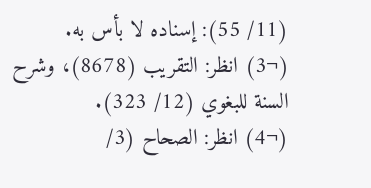(11/ 55): إسناده لا بأس به.
(¬3) انظر: التقريب (8678)، وشرح السنة للبغوي (12/ 323).
(¬4) انظر: الصحاح (3/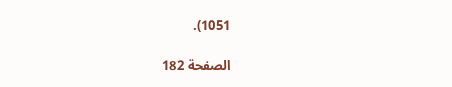1051).

الصفحة 182